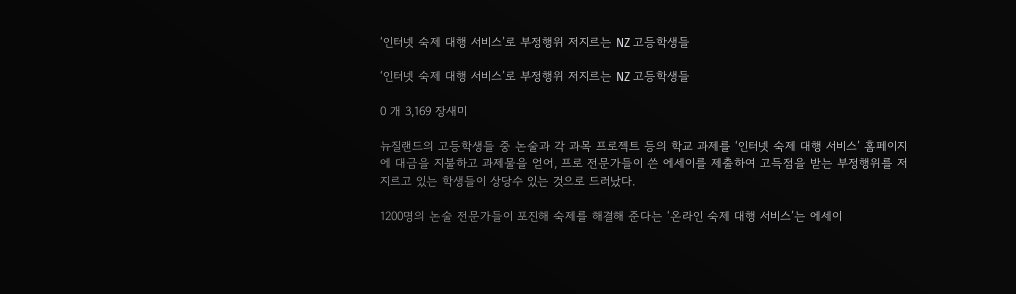‘인터넷 숙제 대행 서비스’로 부정행위 저지르는 NZ 고등학생들

‘인터넷 숙제 대행 서비스’로 부정행위 저지르는 NZ 고등학생들

0 개 3,169 장새미

뉴질랜드의 고등학생들 중 논술과 각 과목 프로젝트 등의 학교 과제를 ‘인터넷 숙제 대행 서비스’ 홈페이지에 대금을 지불하고 과제물을 얻어, 프로 전문가들이 쓴 에세이를 제출하여 고득점을 받는 부정행위를 저지르고 있는 학생들이 상당수 있는 것으로 드러났다.

1200명의 논술 전문가들이 포진해 숙제를 해결해 준다는 ‘온라인 숙제 대행 서비스’는 에세이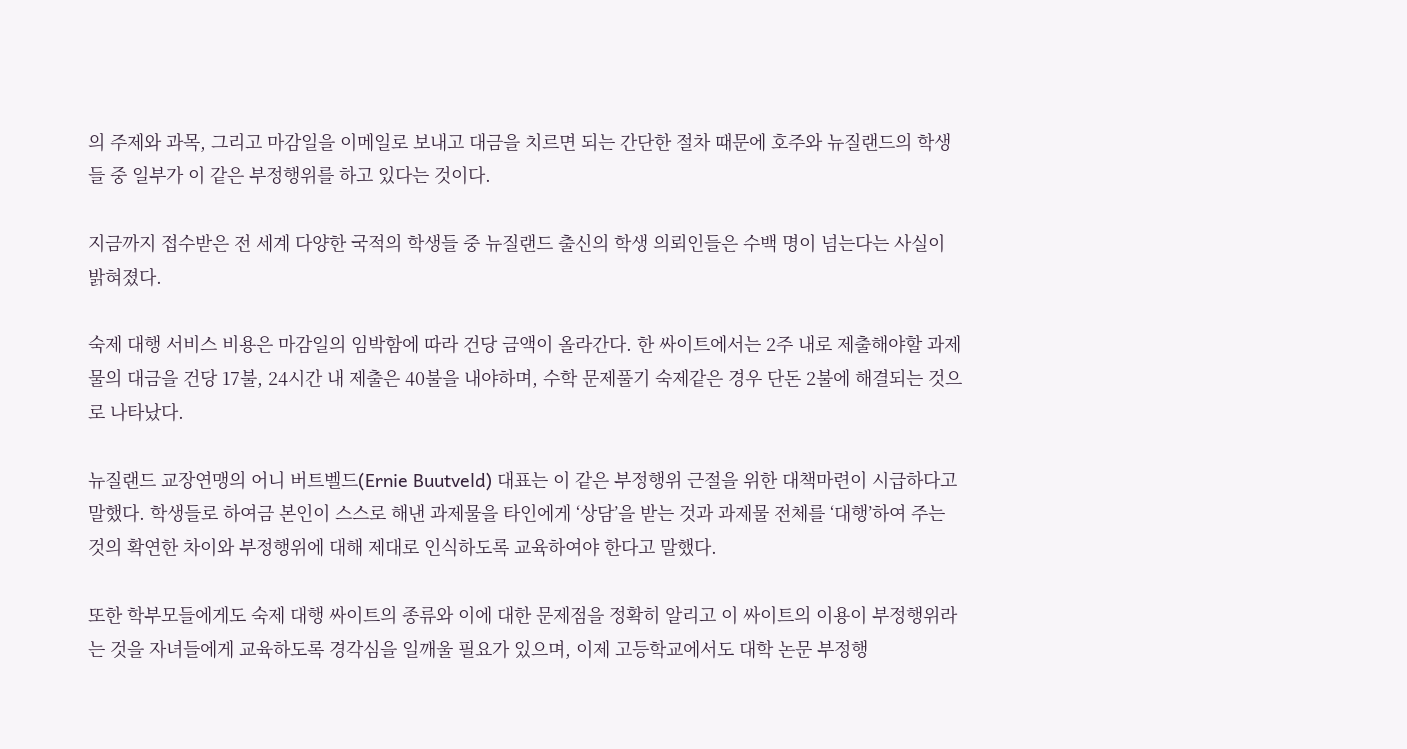의 주제와 과목, 그리고 마감일을 이메일로 보내고 대금을 치르면 되는 간단한 절차 때문에 호주와 뉴질랜드의 학생들 중 일부가 이 같은 부정행위를 하고 있다는 것이다.

지금까지 접수받은 전 세계 다양한 국적의 학생들 중 뉴질랜드 출신의 학생 의뢰인들은 수백 명이 넘는다는 사실이 밝혀졌다.

숙제 대행 서비스 비용은 마감일의 임박함에 따라 건당 금액이 올라간다. 한 싸이트에서는 2주 내로 제출해야할 과제물의 대금을 건당 17불, 24시간 내 제출은 40불을 내야하며, 수학 문제풀기 숙제같은 경우 단돈 2불에 해결되는 것으로 나타났다.

뉴질랜드 교장연맹의 어니 버트벨드(Ernie Buutveld) 대표는 이 같은 부정행위 근절을 위한 대책마련이 시급하다고 말했다. 학생들로 하여금 본인이 스스로 해낸 과제물을 타인에게 ‘상담’을 받는 것과 과제물 전체를 ‘대행’하여 주는 것의 확연한 차이와 부정행위에 대해 제대로 인식하도록 교육하여야 한다고 말했다.

또한 학부모들에게도 숙제 대행 싸이트의 종류와 이에 대한 문제점을 정확히 알리고 이 싸이트의 이용이 부정행위라는 것을 자녀들에게 교육하도록 경각심을 일깨울 필요가 있으며, 이제 고등학교에서도 대학 논문 부정행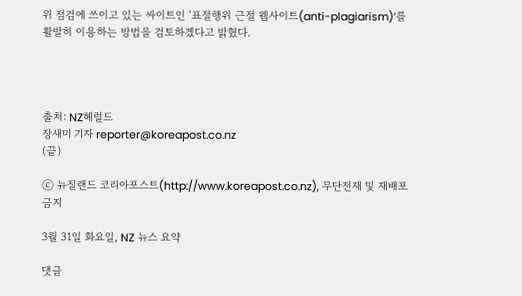위 점검에 쓰이고 있는 싸이트인 ‘표절행위 근절 웹사이트(anti-plagiarism)’를 활발히 이용하는 방법을 검토하겠다고 밝혔다.




출처: NZ헤럴드
장새미 기자 reporter@koreapost.co.nz
(끝)

ⓒ 뉴질랜드 코리아포스트(http://www.koreapost.co.nz), 무단전재 및 재배포 금지

3월 31일 화요일, NZ 뉴스 요약

댓글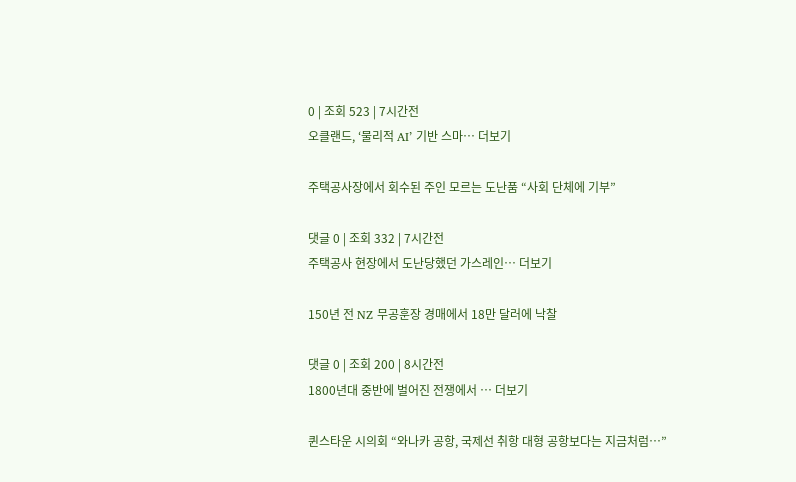0 | 조회 523 | 7시간전
오클랜드, ‘물리적 AI’ 기반 스마… 더보기

주택공사장에서 회수된 주인 모르는 도난품 “사회 단체에 기부”

댓글 0 | 조회 332 | 7시간전
주택공사 현장에서 도난당했던 가스레인… 더보기

150년 전 NZ 무공훈장 경매에서 18만 달러에 낙찰

댓글 0 | 조회 200 | 8시간전
1800년대 중반에 벌어진 전쟁에서 … 더보기

퀸스타운 시의회 “와나카 공항, 국제선 취항 대형 공항보다는 지금처럼…”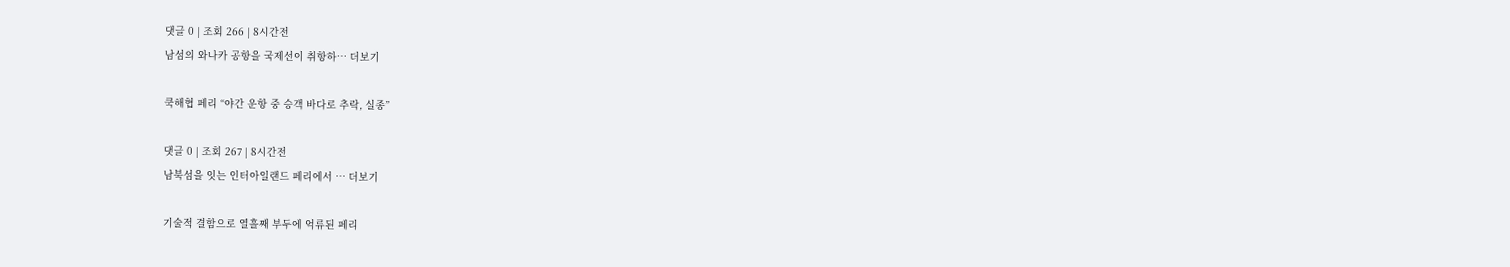댓글 0 | 조회 266 | 8시간전
남섬의 와나카 공항을 국제선이 취항하… 더보기

쿡해협 페리 “야간 운항 중 승객 바다로 추락, 실종”

댓글 0 | 조회 267 | 8시간전
남북섬을 잇는 인터아일랜드 페리에서 … 더보기

기술적 결함으로 열흘째 부두에 억류된 페리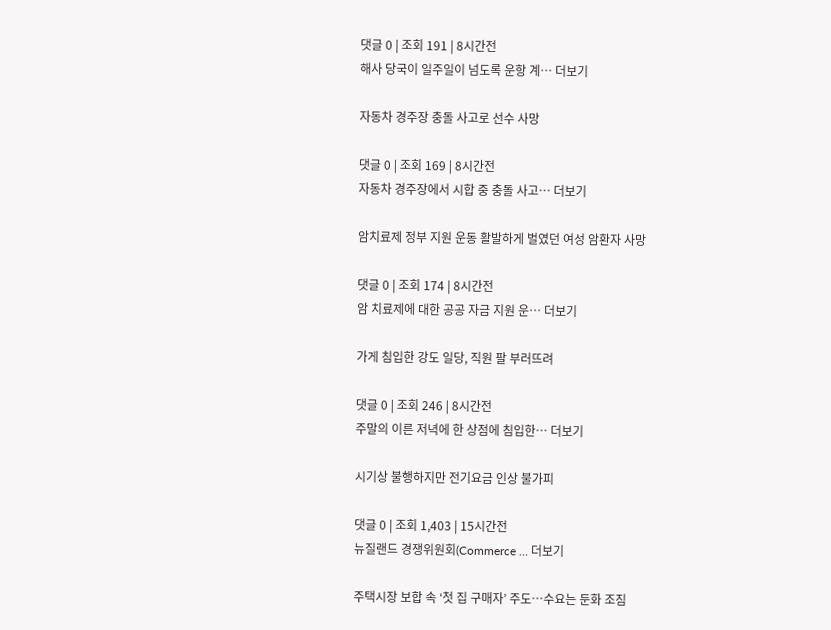댓글 0 | 조회 191 | 8시간전
해사 당국이 일주일이 넘도록 운항 계… 더보기

자동차 경주장 충돌 사고로 선수 사망

댓글 0 | 조회 169 | 8시간전
자동차 경주장에서 시합 중 충돌 사고… 더보기

암치료제 정부 지원 운동 활발하게 벌였던 여성 암환자 사망

댓글 0 | 조회 174 | 8시간전
암 치료제에 대한 공공 자금 지원 운… 더보기

가게 침입한 강도 일당, 직원 팔 부러뜨려

댓글 0 | 조회 246 | 8시간전
주말의 이른 저녁에 한 상점에 침입한… 더보기

시기상 불행하지만 전기요금 인상 불가피

댓글 0 | 조회 1,403 | 15시간전
뉴질랜드 경쟁위원회(Commerce … 더보기

주택시장 보합 속 ‘첫 집 구매자’ 주도…수요는 둔화 조짐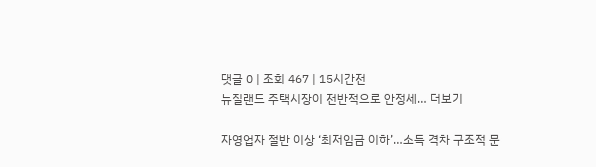댓글 0 | 조회 467 | 15시간전
뉴질랜드 주택시장이 전반적으로 안정세… 더보기

자영업자 절반 이상 ‘최저임금 이하’…소득 격차 구조적 문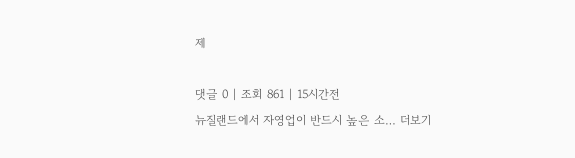제

댓글 0 | 조회 861 | 15시간전
뉴질랜드에서 자영업이 반드시 높은 소… 더보기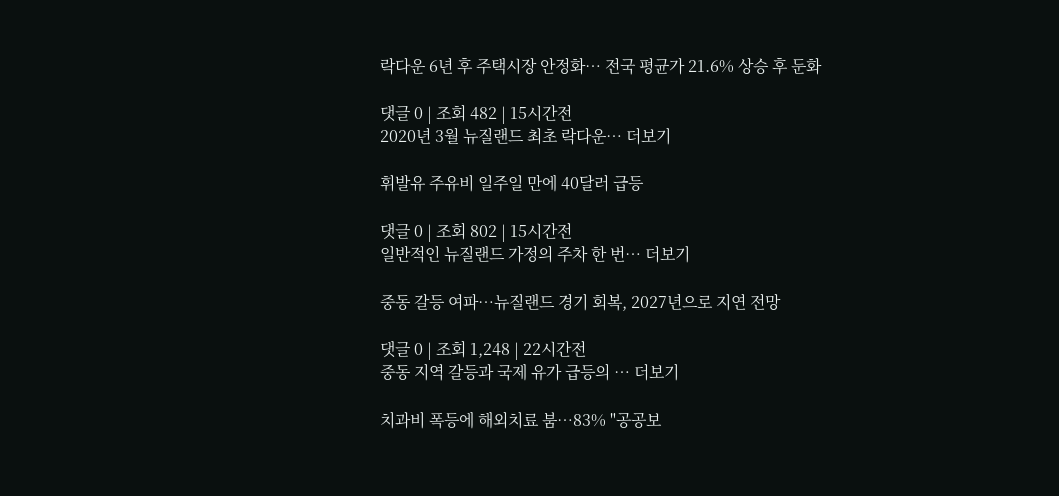락다운 6년 후 주택시장 안정화… 전국 평균가 21.6% 상승 후 둔화

댓글 0 | 조회 482 | 15시간전
2020년 3월 뉴질랜드 최초 락다운… 더보기

휘발유 주유비 일주일 만에 40달러 급등

댓글 0 | 조회 802 | 15시간전
일반적인 뉴질랜드 가정의 주차 한 번… 더보기

중동 갈등 여파…뉴질랜드 경기 회복, 2027년으로 지연 전망

댓글 0 | 조회 1,248 | 22시간전
중동 지역 갈등과 국제 유가 급등의 … 더보기

치과비 폭등에 해외치료 붐…83% "공공보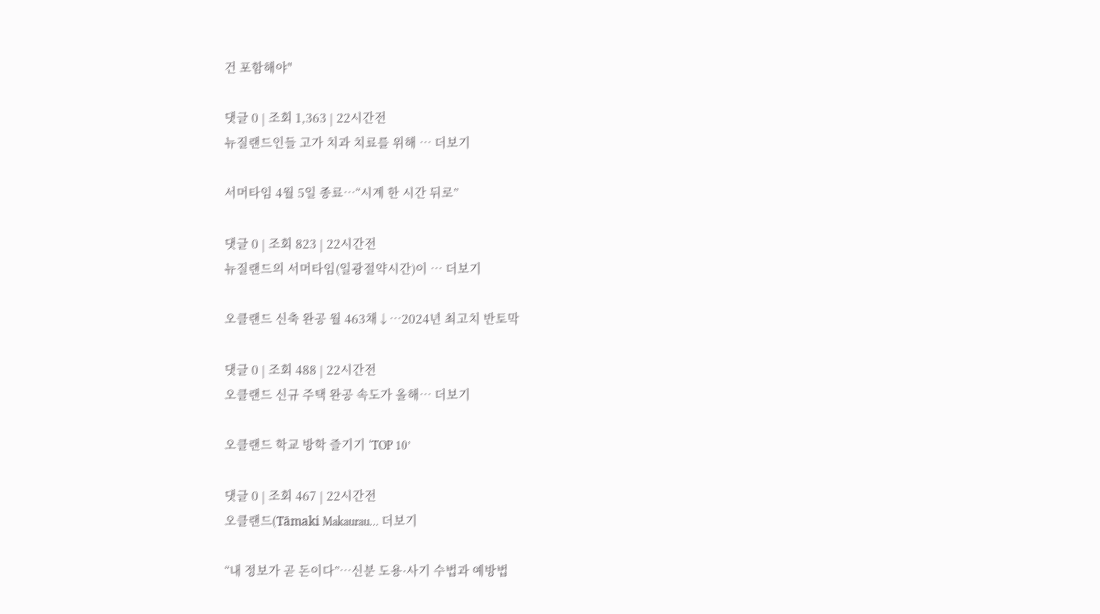건 포함해야"

댓글 0 | 조회 1,363 | 22시간전
뉴질랜드인들 고가 치과 치료를 위해 … 더보기

서머타임 4월 5일 종료…“시계 한 시간 뒤로”

댓글 0 | 조회 823 | 22시간전
뉴질랜드의 서머타임(일광절약시간)이 … 더보기

오클랜드 신축 완공 월 463채↓…2024년 최고치 반토막

댓글 0 | 조회 488 | 22시간전
오클랜드 신규 주택 완공 속도가 올해… 더보기

오클랜드 학교 방학 즐기기 ‘TOP 10’

댓글 0 | 조회 467 | 22시간전
오클랜드(Tāmaki Makaurau… 더보기

“내 정보가 곧 돈이다”…신분 도용·사기 수법과 예방법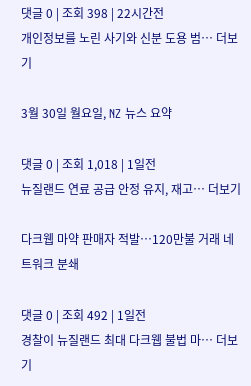댓글 0 | 조회 398 | 22시간전
개인정보를 노린 사기와 신분 도용 범… 더보기

3월 30일 월요일, NZ 뉴스 요약

댓글 0 | 조회 1,018 | 1일전
뉴질랜드 연료 공급 안정 유지, 재고… 더보기

다크웹 마약 판매자 적발…120만불 거래 네트워크 분쇄

댓글 0 | 조회 492 | 1일전
경찰이 뉴질랜드 최대 다크웹 불법 마… 더보기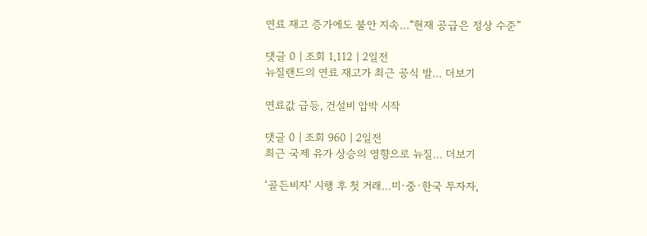연료 재고 증가에도 불안 지속…“현재 공급은 정상 수준”

댓글 0 | 조회 1,112 | 2일전
뉴질랜드의 연료 재고가 최근 공식 발… 더보기

연료값 급등, 건설비 압박 시작

댓글 0 | 조회 960 | 2일전
최근 국제 유가 상승의 영향으로 뉴질… 더보기

‘골든비자’ 시행 후 첫 거래…미·중·한국 투자자,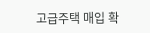고급주택 매입 확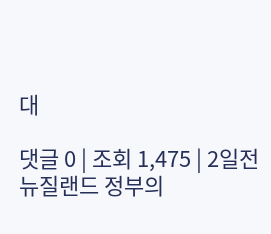대

댓글 0 | 조회 1,475 | 2일전
뉴질랜드 정부의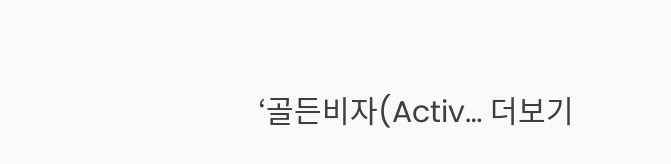‘골든비자(Activ… 더보기